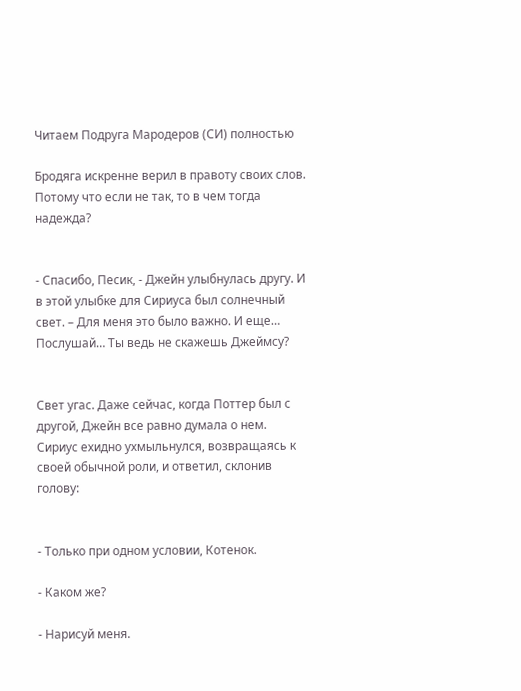Читаем Подруга Мародеров (СИ) полностью

Бродяга искренне верил в правоту своих слов. Потому что если не так, то в чем тогда надежда?


- Спасибо, Песик, - Джейн улыбнулась другу. И в этой улыбке для Сириуса был солнечный свет. – Для меня это было важно. И еще… Послушай… Ты ведь не скажешь Джеймсу?


Свет угас. Даже сейчас, когда Поттер был с другой, Джейн все равно думала о нем. Сириус ехидно ухмыльнулся, возвращаясь к своей обычной роли, и ответил, склонив голову:


- Только при одном условии, Котенок.

- Каком же?

- Нарисуй меня.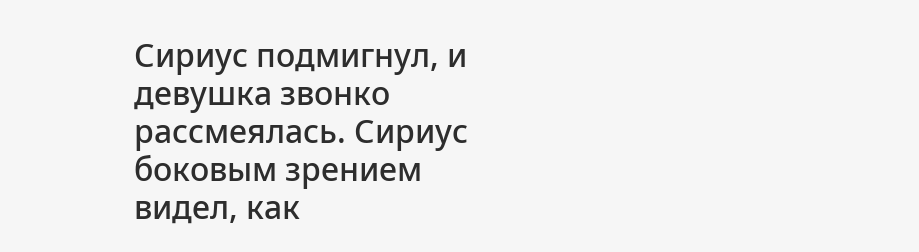Сириус подмигнул, и девушка звонко рассмеялась. Сириус боковым зрением видел, как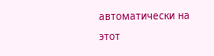автоматически на этот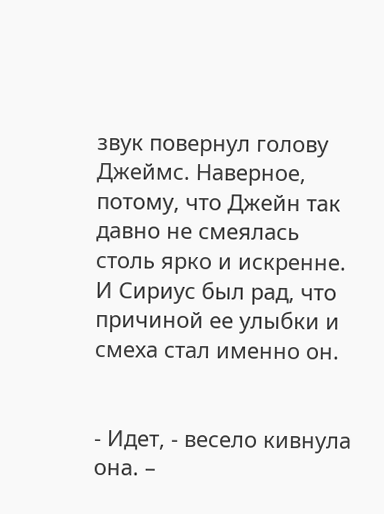звук повернул голову Джеймс. Наверное, потому, что Джейн так давно не смеялась столь ярко и искренне. И Сириус был рад, что причиной ее улыбки и смеха стал именно он.


- Идет, - весело кивнула она. –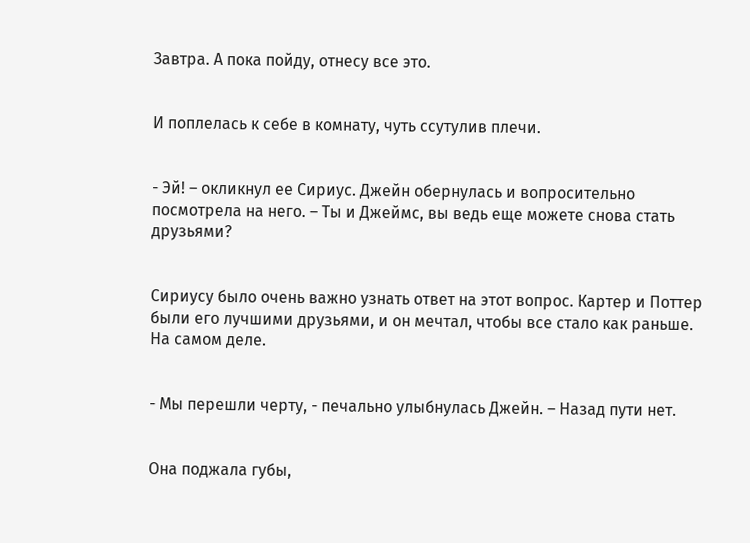Завтра. А пока пойду, отнесу все это.


И поплелась к себе в комнату, чуть ссутулив плечи.


- Эй! – окликнул ее Сириус. Джейн обернулась и вопросительно посмотрела на него. – Ты и Джеймс, вы ведь еще можете снова стать друзьями?


Сириусу было очень важно узнать ответ на этот вопрос. Картер и Поттер были его лучшими друзьями, и он мечтал, чтобы все стало как раньше. На самом деле.


- Мы перешли черту, - печально улыбнулась Джейн. – Назад пути нет.


Она поджала губы,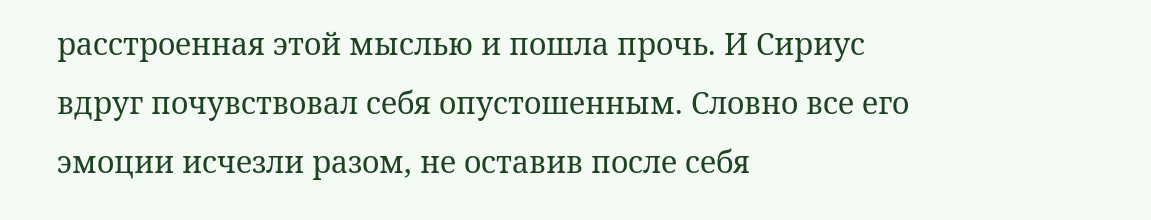расстроенная этой мыслью и пошла прочь. И Сириус вдруг почувствовал себя опустошенным. Словно все его эмоции исчезли разом, не оставив после себя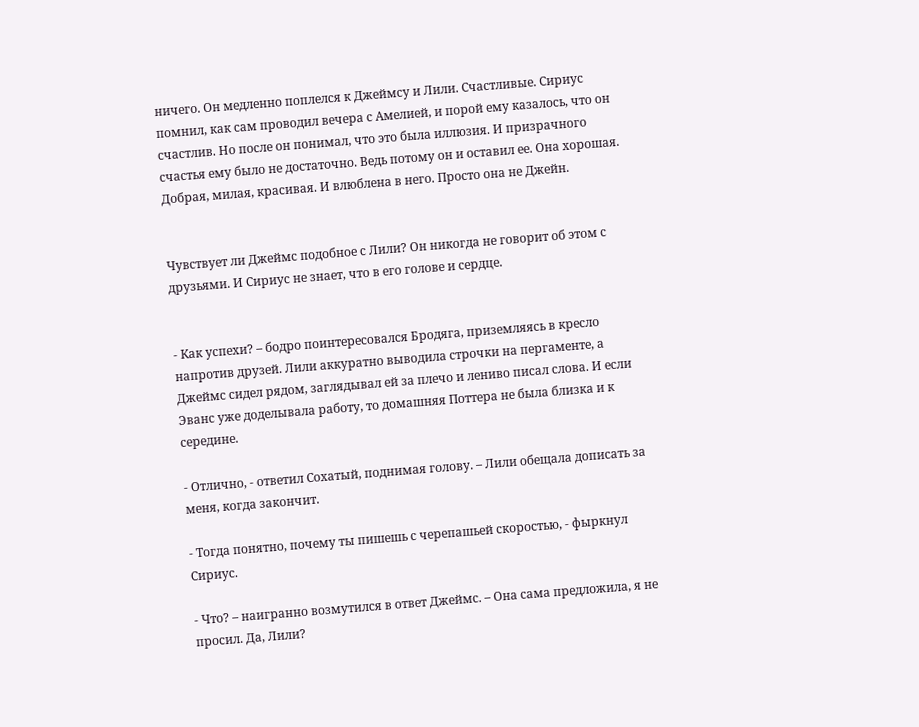ничего. Он медленно поплелся к Джеймсу и Лили. Счастливые. Сириус помнил, как сам проводил вечера с Амелией, и порой ему казалось, что он счастлив. Но после он понимал, что это была иллюзия. И призрачного счастья ему было не достаточно. Ведь потому он и оставил ее. Она хорошая. Добрая, милая, красивая. И влюблена в него. Просто она не Джейн.


Чувствует ли Джеймс подобное с Лили? Он никогда не говорит об этом с друзьями. И Сириус не знает, что в его голове и сердце.


- Как успехи? – бодро поинтересовался Бродяга, приземляясь в кресло напротив друзей. Лили аккуратно выводила строчки на пергаменте, а Джеймс сидел рядом, заглядывал ей за плечо и лениво писал слова. И если Эванс уже доделывала работу, то домашняя Поттера не была близка и к середине.

- Отлично, - ответил Сохатый, поднимая голову. – Лили обещала дописать за меня, когда закончит.

- Тогда понятно, почему ты пишешь с черепашьей скоростью, - фыркнул Сириус.

- Что? – наигранно возмутился в ответ Джеймс. – Она сама предложила, я не просил. Да, Лили?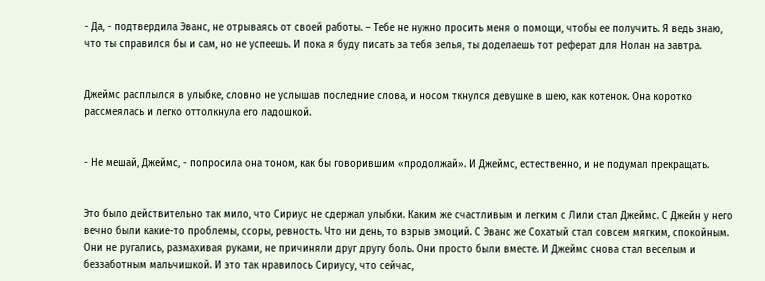- Да, - подтвердила Эванс, не отрываясь от своей работы. – Тебе не нужно просить меня о помощи, чтобы ее получить. Я ведь знаю, что ты справился бы и сам, но не успеешь. И пока я буду писать за тебя зелья, ты доделаешь тот реферат для Нолан на завтра.


Джеймс расплылся в улыбке, словно не услышав последние слова, и носом ткнулся девушке в шею, как котенок. Она коротко рассмеялась и легко оттолкнула его ладошкой.


- Не мешай, Джеймс, - попросила она тоном, как бы говорившим «продолжай». И Джеймс, естественно, и не подумал прекращать.


Это было действительно так мило, что Сириус не сдержал улыбки. Каким же счастливым и легким с Лили стал Джеймс. С Джейн у него вечно были какие-то проблемы, ссоры, ревность. Что ни день, то взрыв эмоций. С Эванс же Сохатый стал совсем мягким, спокойным. Они не ругались, размахивая руками, не причиняли друг другу боль. Они просто были вместе. И Джеймс снова стал веселым и беззаботным мальчишкой. И это так нравилось Сириусу, что сейчас,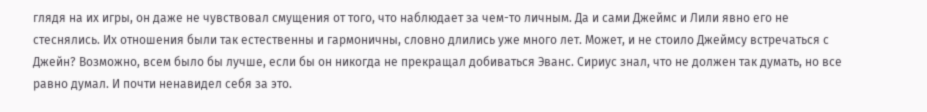глядя на их игры, он даже не чувствовал смущения от того, что наблюдает за чем-то личным. Да и сами Джеймс и Лили явно его не стеснялись. Их отношения были так естественны и гармоничны, словно длились уже много лет. Может, и не стоило Джеймсу встречаться с Джейн? Возможно, всем было бы лучше, если бы он никогда не прекращал добиваться Эванс. Сириус знал, что не должен так думать, но все равно думал. И почти ненавидел себя за это.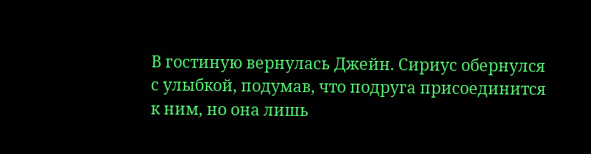В гостиную вернулась Джейн. Сириус обернулся с улыбкой, подумав, что подруга присоединится к ним, но она лишь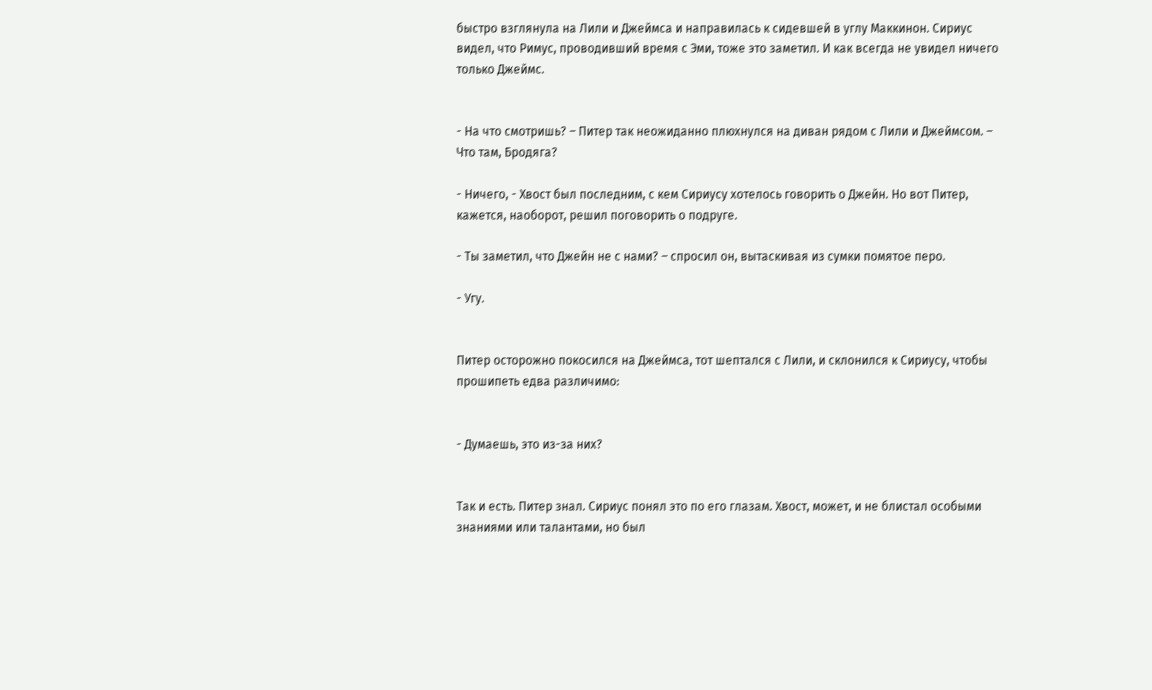быстро взглянула на Лили и Джеймса и направилась к сидевшей в углу Маккинон. Сириус видел, что Римус, проводивший время с Эми, тоже это заметил. И как всегда не увидел ничего только Джеймс.


- На что смотришь? – Питер так неожиданно плюхнулся на диван рядом с Лили и Джеймсом. – Что там, Бродяга?

- Ничего, - Хвост был последним, с кем Сириусу хотелось говорить о Джейн. Но вот Питер, кажется, наоборот, решил поговорить о подруге.

- Ты заметил, что Джейн не с нами? – спросил он, вытаскивая из сумки помятое перо.

- Угу.


Питер осторожно покосился на Джеймса, тот шептался с Лили, и склонился к Сириусу, чтобы прошипеть едва различимо:


- Думаешь, это из-за них?


Так и есть. Питер знал. Сириус понял это по его глазам. Хвост, может, и не блистал особыми знаниями или талантами, но был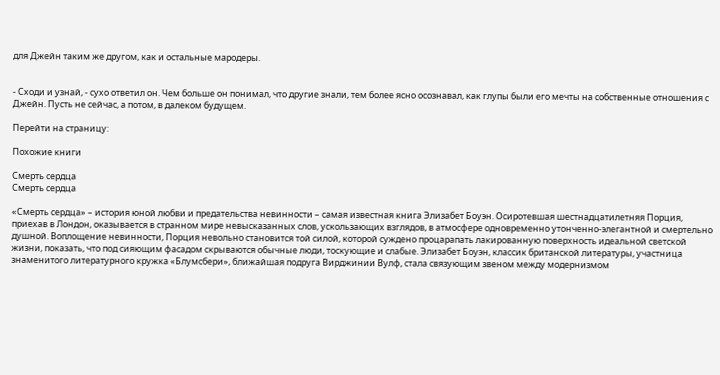для Джейн таким же другом, как и остальные мародеры.


- Сходи и узнай, - сухо ответил он. Чем больше он понимал, что другие знали, тем более ясно осознавал, как глупы были его мечты на собственные отношения с Джейн. Пусть не сейчас, а потом, в далеком будущем.

Перейти на страницу:

Похожие книги

Смерть сердца
Смерть сердца

«Смерть сердца» – история юной любви и предательства невинности – самая известная книга Элизабет Боуэн. Осиротевшая шестнадцатилетняя Порция, приехав в Лондон, оказывается в странном мире невысказанных слов, ускользающих взглядов, в атмосфере одновременно утонченно-элегантной и смертельно душной. Воплощение невинности, Порция невольно становится той силой, которой суждено процарапать лакированную поверхность идеальной светской жизни, показать, что под сияющим фасадом скрываются обычные люди, тоскующие и слабые. Элизабет Боуэн, классик британской литературы, участница знаменитого литературного кружка «Блумсбери», ближайшая подруга Вирджинии Вулф, стала связующим звеном между модернизмом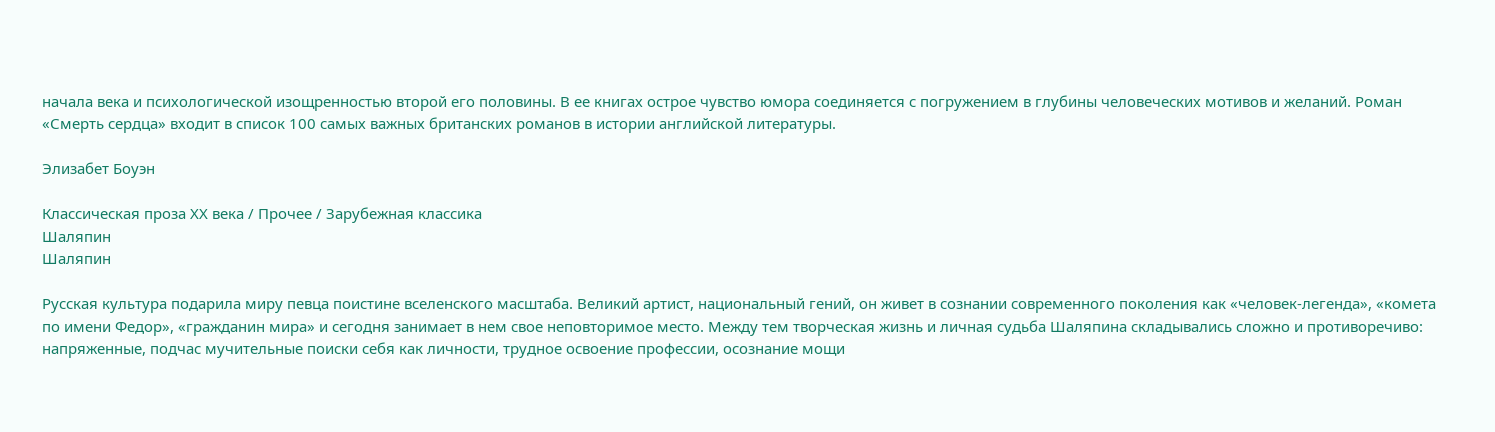начала века и психологической изощренностью второй его половины. В ее книгах острое чувство юмора соединяется с погружением в глубины человеческих мотивов и желаний. Роман «Смерть сердца» входит в список 100 самых важных британских романов в истории английской литературы.

Элизабет Боуэн

Классическая проза ХX века / Прочее / Зарубежная классика
Шаляпин
Шаляпин

Русская культура подарила миру певца поистине вселенского масштаба. Великий артист, национальный гений, он живет в сознании современного поколения как «человек-легенда», «комета по имени Федор», «гражданин мира» и сегодня занимает в нем свое неповторимое место. Между тем творческая жизнь и личная судьба Шаляпина складывались сложно и противоречиво: напряженные, подчас мучительные поиски себя как личности, трудное освоение профессии, осознание мощи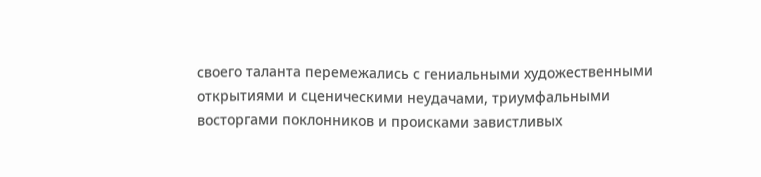своего таланта перемежались с гениальными художественными открытиями и сценическими неудачами, триумфальными восторгами поклонников и происками завистливых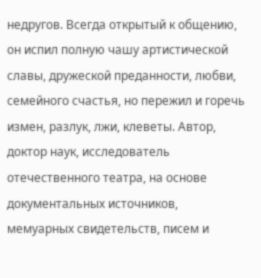недругов. Всегда открытый к общению, он испил полную чашу артистической славы, дружеской преданности, любви, семейного счастья, но пережил и горечь измен, разлук, лжи, клеветы. Автор, доктор наук, исследователь отечественного театра, на основе документальных источников, мемуарных свидетельств, писем и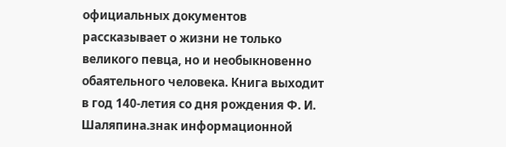официальных документов рассказывает о жизни не только великого певца, но и необыкновенно обаятельного человека. Книга выходит в год 140-летия со дня рождения Ф. И. Шаляпина.знак информационной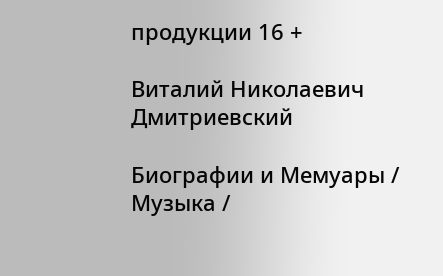продукции 16 +

Виталий Николаевич Дмитриевский

Биографии и Мемуары / Музыка /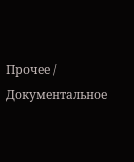Прочее / Документальное